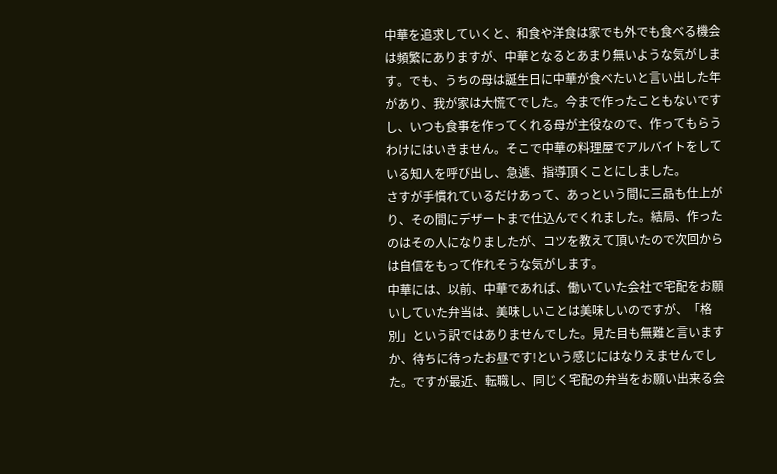中華を追求していくと、和食や洋食は家でも外でも食べる機会は頻繁にありますが、中華となるとあまり無いような気がします。でも、うちの母は誕生日に中華が食べたいと言い出した年があり、我が家は大慌てでした。今まで作ったこともないですし、いつも食事を作ってくれる母が主役なので、作ってもらうわけにはいきません。そこで中華の料理屋でアルバイトをしている知人を呼び出し、急遽、指導頂くことにしました。
さすが手慣れているだけあって、あっという間に三品も仕上がり、その間にデザートまで仕込んでくれました。結局、作ったのはその人になりましたが、コツを教えて頂いたので次回からは自信をもって作れそうな気がします。
中華には、以前、中華であれば、働いていた会社で宅配をお願いしていた弁当は、美味しいことは美味しいのですが、「格別」という訳ではありませんでした。見た目も無難と言いますか、待ちに待ったお昼です!という感じにはなりえませんでした。ですが最近、転職し、同じく宅配の弁当をお願い出来る会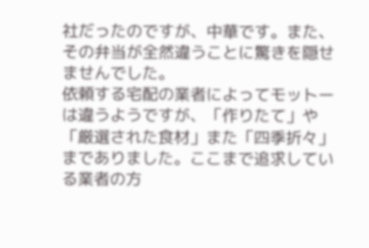社だったのですが、中華です。また、その弁当が全然違うことに驚きを隠せませんでした。
依頼する宅配の業者によってモットーは違うようですが、「作りたて」や「厳選された食材」また「四季折々」までありました。ここまで追求している業者の方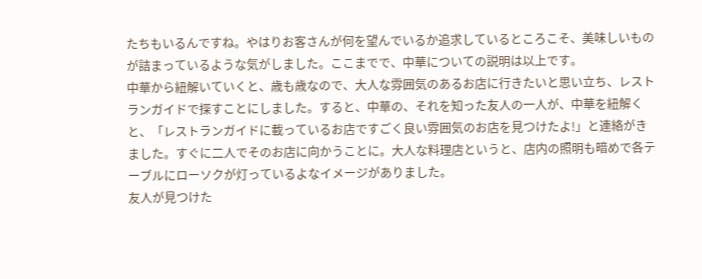たちもいるんですね。やはりお客さんが何を望んでいるか追求しているところこそ、美味しいものが詰まっているような気がしました。ここまでで、中華についての説明は以上です。
中華から紐解いていくと、歳も歳なので、大人な雰囲気のあるお店に行きたいと思い立ち、レストランガイドで探すことにしました。すると、中華の、それを知った友人の一人が、中華を紐解くと、「レストランガイドに載っているお店ですごく良い雰囲気のお店を見つけたよ!」と連絡がきました。すぐに二人でそのお店に向かうことに。大人な料理店というと、店内の照明も暗めで各テーブルにローソクが灯っているよなイメージがありました。
友人が見つけた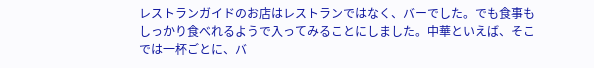レストランガイドのお店はレストランではなく、バーでした。でも食事もしっかり食べれるようで入ってみることにしました。中華といえば、そこでは一杯ごとに、バ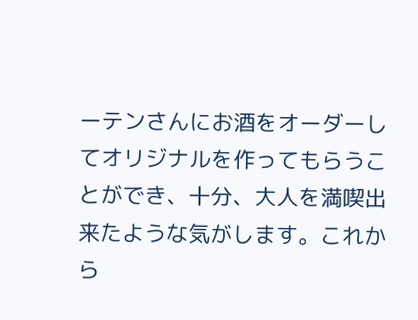ーテンさんにお酒をオーダーしてオリジナルを作ってもらうことができ、十分、大人を満喫出来たような気がします。これから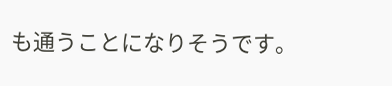も通うことになりそうです。